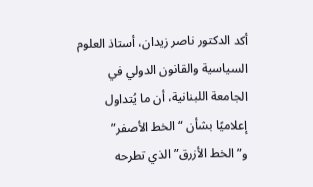أكد الدكتور ناصر زيدان، أستاذ العلوم السياسية والقانون الدولي في الجامعة اللبنانية، أن ما يُتداول إعلاميًا بشأن “الخط الأصفر” و”الخط الأزرق” الذي تطرحه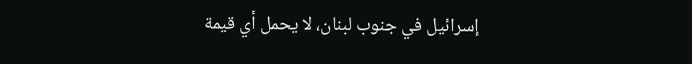إسرائيل في جنوب لبنان، لا يحمل أي قيمة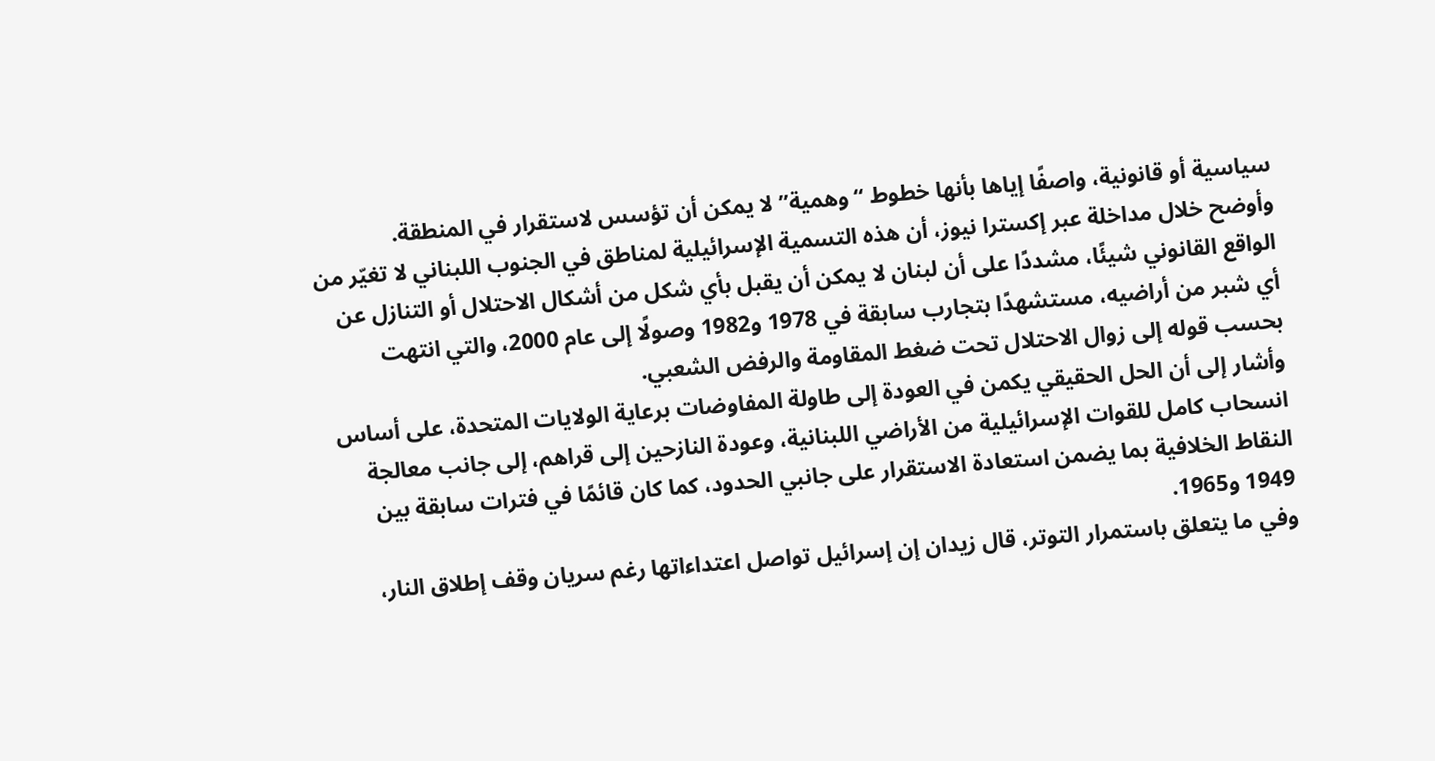سياسية أو قانونية، واصفًا إياها بأنها خطوط “وهمية” لا يمكن أن تؤسس لاستقرار في المنطقة.
وأوضح خلال مداخلة عبر إكسترا نيوز، أن هذه التسمية الإسرائيلية لمناطق في الجنوب اللبناني لا تغيّر من الواقع القانوني شيئًا، مشددًا على أن لبنان لا يمكن أن يقبل بأي شكل من أشكال الاحتلال أو التنازل عن أي شبر من أراضيه، مستشهدًا بتجارب سابقة في 1978 و1982 وصولًا إلى عام 2000، والتي انتهت بحسب قوله إلى زوال الاحتلال تحت ضغط المقاومة والرفض الشعبي.
وأشار إلى أن الحل الحقيقي يكمن في العودة إلى طاولة المفاوضات برعاية الولايات المتحدة، على أساس انسحاب كامل للقوات الإسرائيلية من الأراضي اللبنانية، وعودة النازحين إلى قراهم، إلى جانب معالجة النقاط الخلافية بما يضمن استعادة الاستقرار على جانبي الحدود، كما كان قائمًا في فترات سابقة بين 1949 و1965.
وفي ما يتعلق باستمرار التوتر، قال زيدان إن إسرائيل تواصل اعتداءاتها رغم سريان وقف إطلاق النار،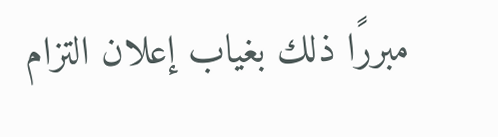مبررًا ذلك بغياب إعلان التزام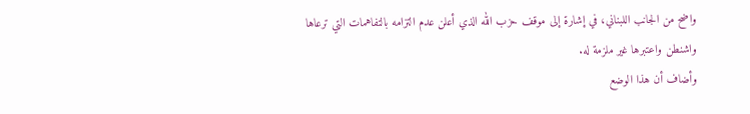واضح من الجانب اللبناني، في إشارة إلى موقف حزب الله الذي أعلن عدم التزامه بالتفاهمات التي ترعاها واشنطن واعتبرها غير ملزمة له.
وأضاف أن هذا الوضع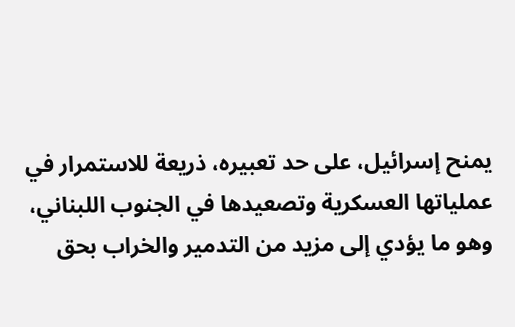يمنح إسرائيل، على حد تعبيره، ذريعة للاستمرار في عملياتها العسكرية وتصعيدها في الجنوب اللبناني، وهو ما يؤدي إلى مزيد من التدمير والخراب بحق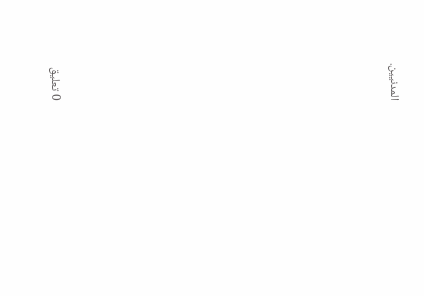المدنيين.















0 تعليق